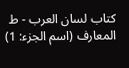كتاب لسان العرب - ط المعارف (اسم الجزء: 1)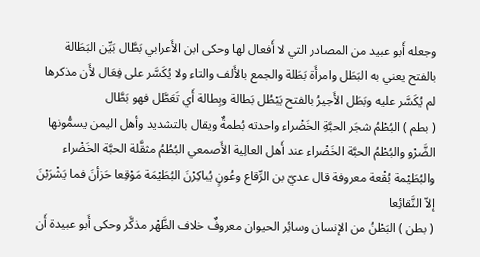وجعله أَبو عبيد من المصادر التي لا أَفعال لها وحكى ابن الأَعرابي بَطَّال بَيِّن البَطَالة بالفتح يعني به البَطَل وامرأَة بَطَلة والجمع بالأَلف والتاء ولا يُكَسَّر على فِعَال لأَن مذكرها لم يُكَسَّر عليه وبَطَل الأَجيرُ بالفتح يَبْطُل بَطالة وبِطالة أَي تَعَطَّل فهو بَطَّال
( بطم ) البُطْمُ شجَر الحبَّةِ الخَضْراء واحدته بُطمةٌ ويقال بالتشديد وأهل اليمن يسمُّونها الضَّرْو والبُطْمُ الحبَّة الخَضْراء عند أَهل العالِية الأَصمعي البُطُمُ مثقَّلة الحبَّة الخَضْراء والبُطَيْمة بُقْعة معروفة قال عديّ بن الرِّقاع وعُونٍ يُباكِرْنَ البُطَيْمَة مَوْقِعا حَزأنَ فما يَشْرَبْنَ إلاّ النَّقائِعا
( بطن ) البَطْنُ من الإنسان وسائِر الحيوان معروفٌ خلاف الظَّهْر مذكَّر وحكى أَبو عبيدة أَن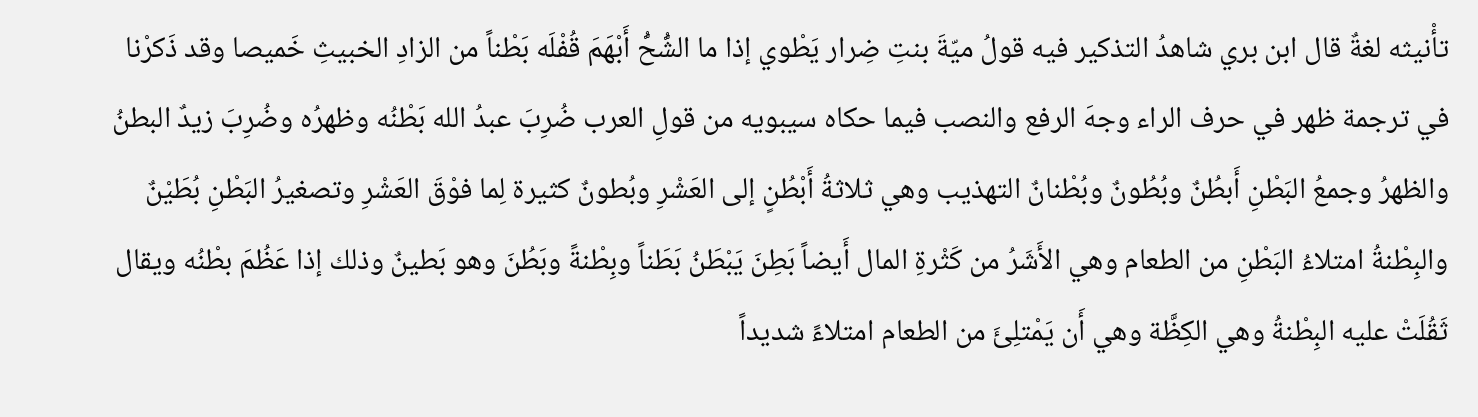تأْنيثه لغةٌ قال ابن بري شاهدُ التذكير فيه قولُ ميّةَ بنتِ ضِرار يَطْوي إذا ما الشُّحُّ أَبْهَمَ قُفْلَه بَطْناً من الزادِ الخبيثِ خَميصا وقد ذَكرْنا في ترجمة ظهر في حرف الراء وجهَ الرفع والنصب فيما حكاه سيبويه من قولِ العرب ضُرِبَ عبدُ الله بَطْنُه وظهرُه وضُرِبَ زيدٌ البطنُ والظهرُ وجمعُ البَطْنِ أَبطُنٌ وبُطُونٌ وبُطْنانٌ التهذيب وهي ثلاثةُ أَبْطُنٍ إلى العَشْرِ وبُطونٌ كثيرة لِما فوْقَ العَشْرِ وتصغيرُ البَطْنِ بُطَيْنٌ والبِطْنةُ امتلاءُ البَطْنِ من الطعام وهي الأَشَرُ من كَثْرةِ المال أَيضاً بَطِنَ يَبْطَنُ بَطَناً وبِطْنةً وبَطُنَ وهو بَطينٌ وذلك إذا عَظُمَ بطْنُه ويقال ثَقُلَتْ عليه البِطْنةُ وهي الكِظَّة وهي أَن يَمْتلِئَ من الطعام امتلاءً شديداً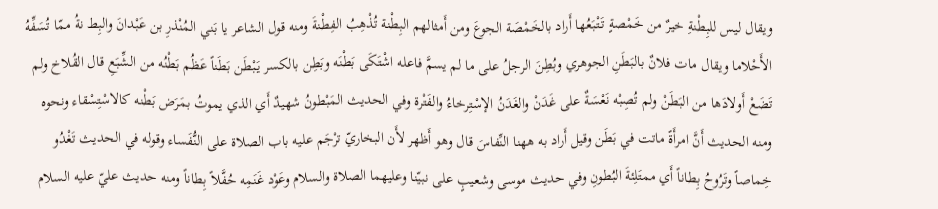ويقال ليس للبِطْنةِ خيرٌ من خَمْصةٍ تَتْبَعُها أَراد بالخَمْصَة الجوعَ ومن أَمثالهم البِطْنة تُذْهِبُ الفِطْنةَ ومنه قول الشاعر يا بَني المُنْذرِ بن عَبْدانَ والبِط نةُ ممّا تُسَفِّهُ الأَحْلاما ويقال مات فلانٌ بالبَطَنِ الجوهري وبُطِنَ الرجلُ على ما لم يسمَّ فاعله اشْتَكَى بَطْنَه وبَطِن بالكسر يَبْطَن بَطَناً عَظُم بَطْنُه من الشِّبَعِ قال القُلاخ ولم تَضَعْ أَولادَها من البَطَنْ ولم تُصِبْه نَعْسَةٌ على غَدَنْ والغَدَنُ الإسْتِرخاءُ والفَتْرة وفي الحديث المَبْطونُ شهيدٌ أَي الذي يموتُ بمَرَض بَطْنه كالاسْتِسْقاء ونحوه ومنه الحديث أَنَّ امرأَةً ماتت في بَطَن وقيل أَراد به ههنا النِّفاسَ قال وهو أَظهر لأَن البخاريّ ترْجَم عليه باب الصلاة على النُّفَساء وقوله في الحديث تَغْدُو خِماصاً وتَرُوحُ بِطاناً أَي ممتَلِئةَ البُطونِ وفي حديث موسى وشعيبٍ على نبيّنا وعليهما الصلاة والسلام وعَوْد غَنَمِه حُفَّلاً بِطاناً ومنه حديث عليّ عليه السلام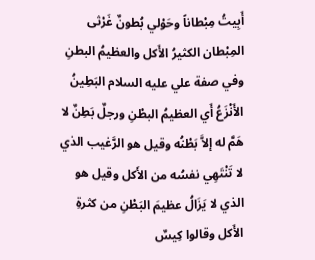أَبِيتُ مِبْطاناً وحَوْلي بُطونٌ غَرْثى المِبْطان الكثيرُ الأَكل والعظيمُ البطنِ وفي صفة علي عليه السلام البَطِينُ الأَنْزَعُ أَي العظيمُ البطْنِ ورجلٌ بَطِنٌ لا هَمَّ له إلاَّ بَطْنُه وقيل هو الرَّغيب الذي لا تَنْتَهِي نفسُه من الأَكل وقيل هو الذي لا يَزَالُ عظيمَ البَطْنِ من كثرةِ الأَكل وقالوا كِيسٌ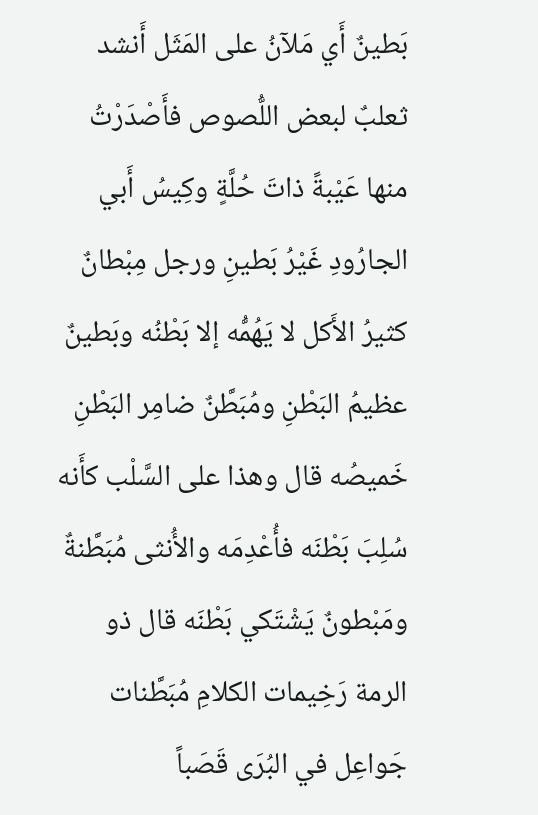بَطينٌ أَي مَلآنُ على المَثَل أَنشد ثعلبٌ لبعض اللُّصوص فأَصْدَرْتُ منها عَيْبةً ذاتَ حُلَّةٍ وكِيسُ أَبي الجارُودِ غَيْرُ بَطينِ ورجل مِبْطانٌ كثيرُ الأَكل لا يَهُمُّه إلا بَطْنُه وبَطينٌ عظيمُ البَطْنِ ومُبَطَّنٌ ضامِر البَطْنِ خَميصُه قال وهذا على السَّلْب كأَنه سُلِبَ بَطْنَه فأُعْدِمَه والأُنثى مُبَطَّنةٌ ومَبْطونٌ يَشْتَكي بَطْنَه قال ذو الرمة رَخِيمات الكلامِ مُبَطَّنات جَواعِل في البُرَى قَصَباً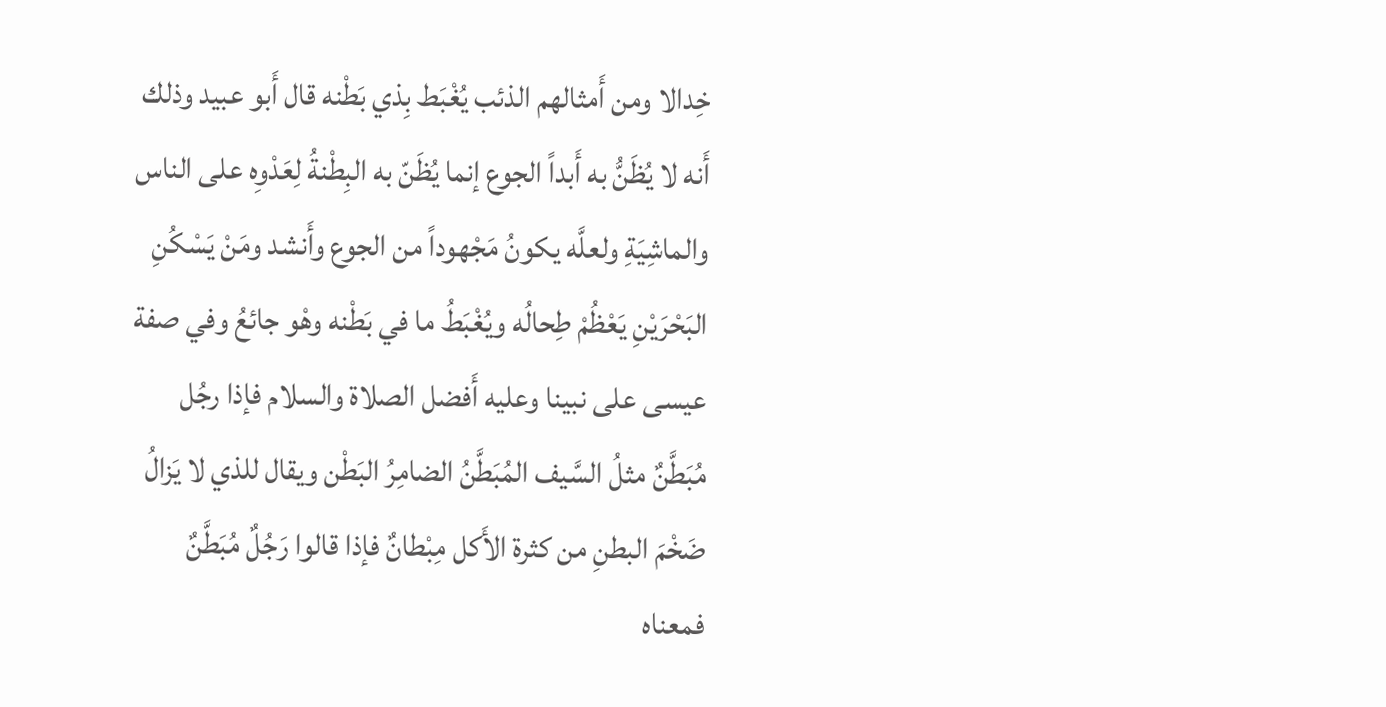خِدالا ومن أَمثالهم الذئب يُغْبَط بِذي بَطْنه قال أَبو عبيد وذلك أَنه لا يُظَنُّ به أَبداً الجوع إنما يُظَنّ به البِطْنةُ لِعَدْوِه على الناس والماشِيَةِ ولعلَّه يكونُ مَجْهوداً من الجوع وأَنشد ومَنْ يَسْكُنِ البَحْرَيْنِ يَعْظُمْ طِحالُه ويُغْبَطُ ما في بَطْنه وهْو جائعُ وفي صفة عيسى على نبينا وعليه أَفضل الصلاة والسلام فإذا رجُل مُبَطَّنٌ مثلُ السَّيف المُبَطَّنُ الضامِرُ البَطْن ويقال للذي لا يَزالُ ضَخْمَ البطنِ من كثرة الأَكل مِبْطانٌ فإذا قالوا رَجُلٌ مُبَطَّنٌ فمعناه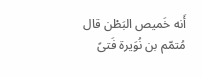أَنه خَميص البَطْن قال مُتمّم بن نُوَيرة فَتىً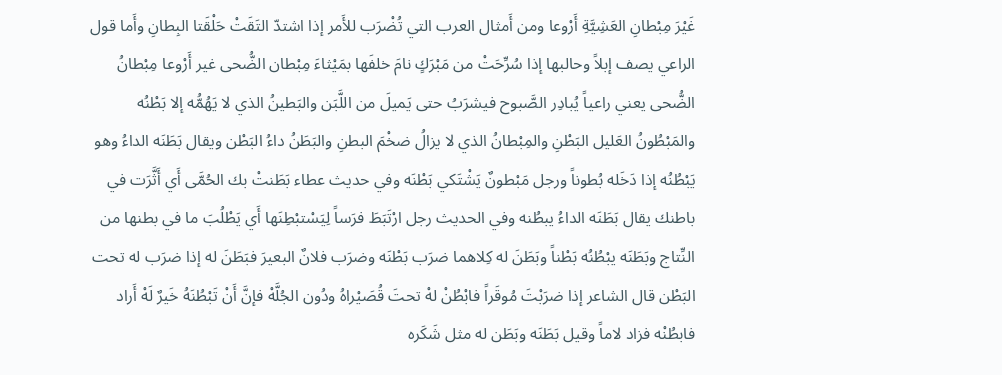غَيْرَ مِبْطانِ العَشِيَّةِ أَرْوعا ومن أَمثال العرب التي تُضْرَب للأَمر إذا اشتدّ التَقَتْ حَلْقَتا البِطانِ وأَما قول الراعي يصف إبلاً وحالبها إذا سُرِّحَتْ من مَبْرَكٍ نامَ خلفَها بمَيْثاءَ مِبْطان الضُّحى غير أَرْوعا مِبْطانُ الضُّحى يعني راعياً يُبادِر الصَّبوح فيشرَبُ حتى يَميلَ من اللَّبَن والبَطينُ الذي لا يَهُمُّه إلا بَطْنُه والمَبْطُونُ العَليل البَطْنِ والمِبْطانُ الذي لا يزالُ ضخْمَ البطنِ والبَطَنُ داءُ البَطْن ويقال بَطَنَه الداءُ وهو يَبْطُنُه إذا دَخَله بُطوناً ورجل مَبْطونٌ يَشْتَكي بَطْنَه وفي حديث عطاء بَطَنتْ بك الحُمَّى أَي أَثَّرَت في باطنك يقال بَطَنَه الداءُ يبطُنه وفي الحديث رجل ارْتَبَطَ فرَساً لِيَسْتبْطِنَها أَي يَطْلُبَ ما في بطنها من النِّتاج وبَطَنَه يبْطُنُه بَطْناً وبَطَنَ له كِلاهما ضرَب بَطْنَه وضرَب فلانٌ البعيرَ فبَطَنَ له إذا ضرَب له تحت البَطْن قال الشاعر إذا ضرَبْتَ مُوقَراً فابْطُنْ لهْ تحتَ قُصَيْراهُ ودُون الجُلَّهْ فإنَّ أَنْ تَبْطُنَهُ خَيرٌ لَهْ أَراد فابطُنْه فزاد لاماً وقيل بَطَنَه وبَطَن له مثل شَكَره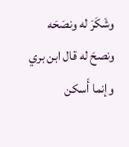وشَكَرَ له ونصَحَه ونصحَ له قال ابن بري وإنما أَسكن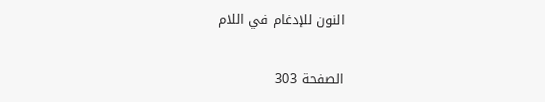النون للإدغام في اللام

الصفحة 303